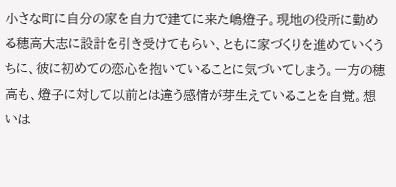小さな町に自分の家を自力で建てに来た嶋燈子。現地の役所に勤める穂高大志に設計を引き受けてもらい、ともに家づくりを進めていくうちに、彼に初めての恋心を抱いていることに気づいてしまう。一方の穂高も、燈子に対して以前とは違う感情が芽生えていることを自覚。想いは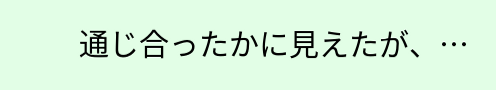通じ合ったかに見えたが、…